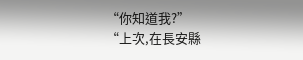“你知道我?”
“上次,在長安縣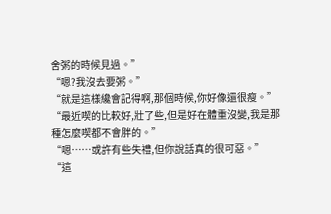舍粥的時候見過。”
“嗯?我沒去要粥。”
“就是這樣纔會記得啊,那個時候,你好像還很瘦。”
“最近喫的比較好,壯了些,但是好在體重沒變,我是那種怎麼喫都不會胖的。”
“嗯……或許有些失禮,但你說話真的很可惡。”
“這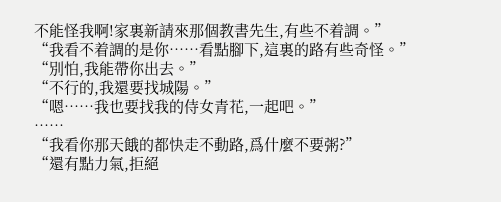不能怪我啊!家裏新請來那個教書先生,有些不着調。”
“我看不着調的是你……看點腳下,這裏的路有些奇怪。”
“別怕,我能帶你出去。”
“不行的,我還要找城陽。”
“嗯……我也要找我的侍女青花,一起吧。”
……
“我看你那天餓的都快走不動路,爲什麼不要粥?”
“還有點力氣,拒絕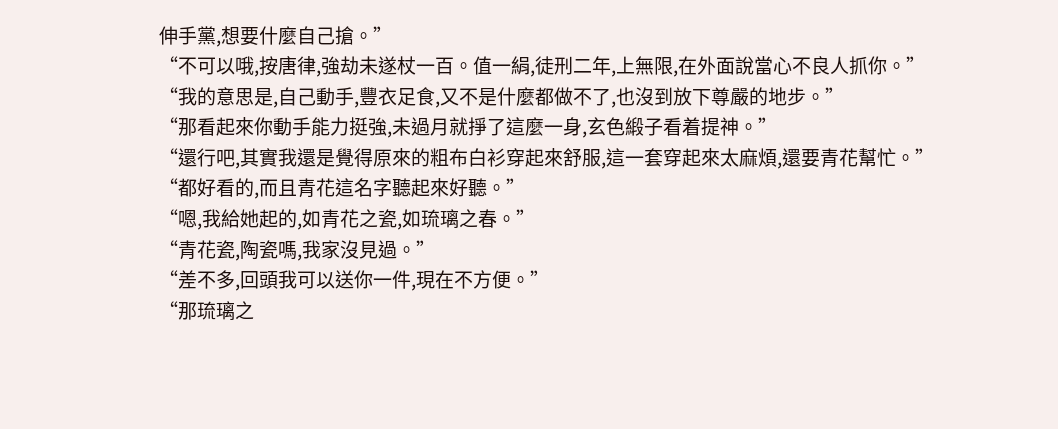伸手黨,想要什麼自己搶。”
“不可以哦,按唐律,強劫未遂杖一百。值一絹,徒刑二年,上無限,在外面說當心不良人抓你。”
“我的意思是,自己動手,豐衣足食,又不是什麼都做不了,也沒到放下尊嚴的地步。”
“那看起來你動手能力挺強,未過月就掙了這麼一身,玄色緞子看着提神。”
“還行吧,其實我還是覺得原來的粗布白衫穿起來舒服,這一套穿起來太麻煩,還要青花幫忙。”
“都好看的,而且青花這名字聽起來好聽。”
“嗯,我給她起的,如青花之瓷,如琉璃之春。”
“青花瓷,陶瓷嗎,我家沒見過。”
“差不多,回頭我可以送你一件,現在不方便。”
“那琉璃之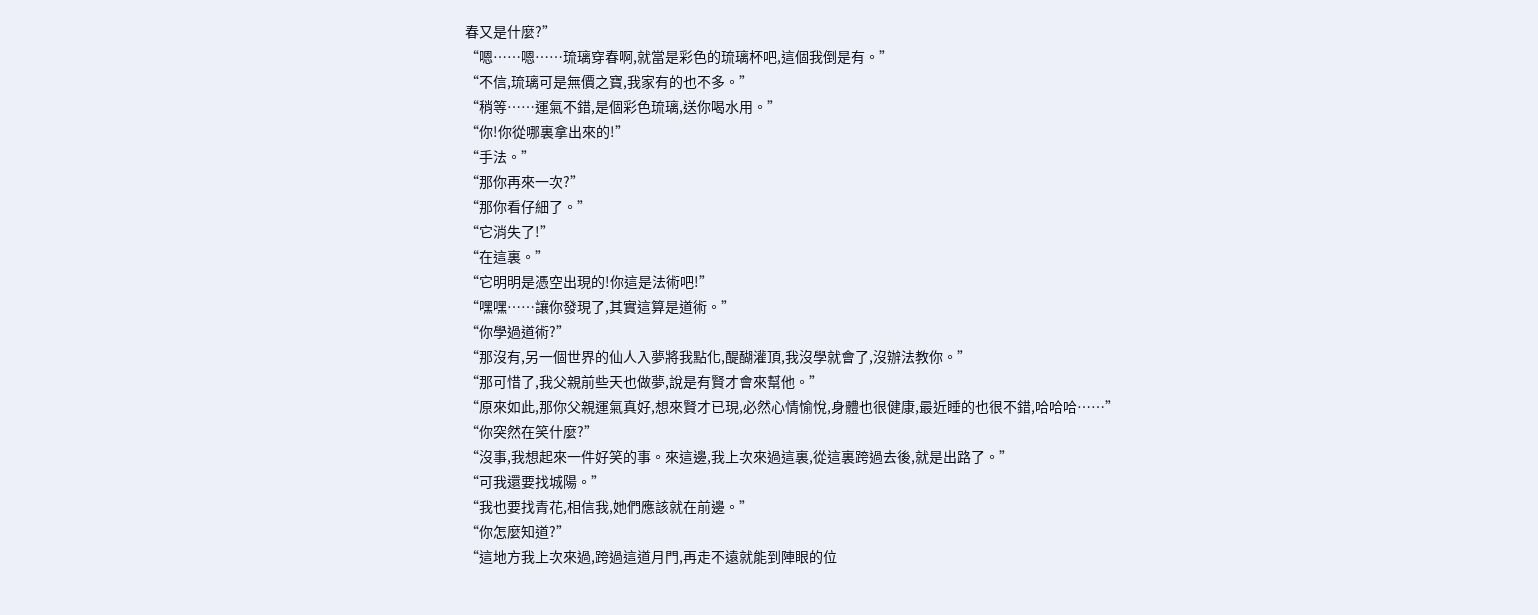春又是什麼?”
“嗯……嗯……琉璃穿春啊,就當是彩色的琉璃杯吧,這個我倒是有。”
“不信,琉璃可是無價之寶,我家有的也不多。”
“稍等……運氣不錯,是個彩色琉璃,送你喝水用。”
“你!你從哪裏拿出來的!”
“手法。”
“那你再來一次?”
“那你看仔細了。”
“它消失了!”
“在這裏。”
“它明明是憑空出現的!你這是法術吧!”
“嘿嘿……讓你發現了,其實這算是道術。”
“你學過道術?”
“那沒有,另一個世界的仙人入夢將我點化,醍醐灌頂,我沒學就會了,沒辦法教你。”
“那可惜了,我父親前些天也做夢,說是有賢才會來幫他。”
“原來如此,那你父親運氣真好,想來賢才已現,必然心情愉悅,身體也很健康,最近睡的也很不錯,哈哈哈……”
“你突然在笑什麼?”
“沒事,我想起來一件好笑的事。來這邊,我上次來過這裏,從這裏跨過去後,就是出路了。”
“可我還要找城陽。”
“我也要找青花,相信我,她們應該就在前邊。”
“你怎麼知道?”
“這地方我上次來過,跨過這道月門,再走不遠就能到陣眼的位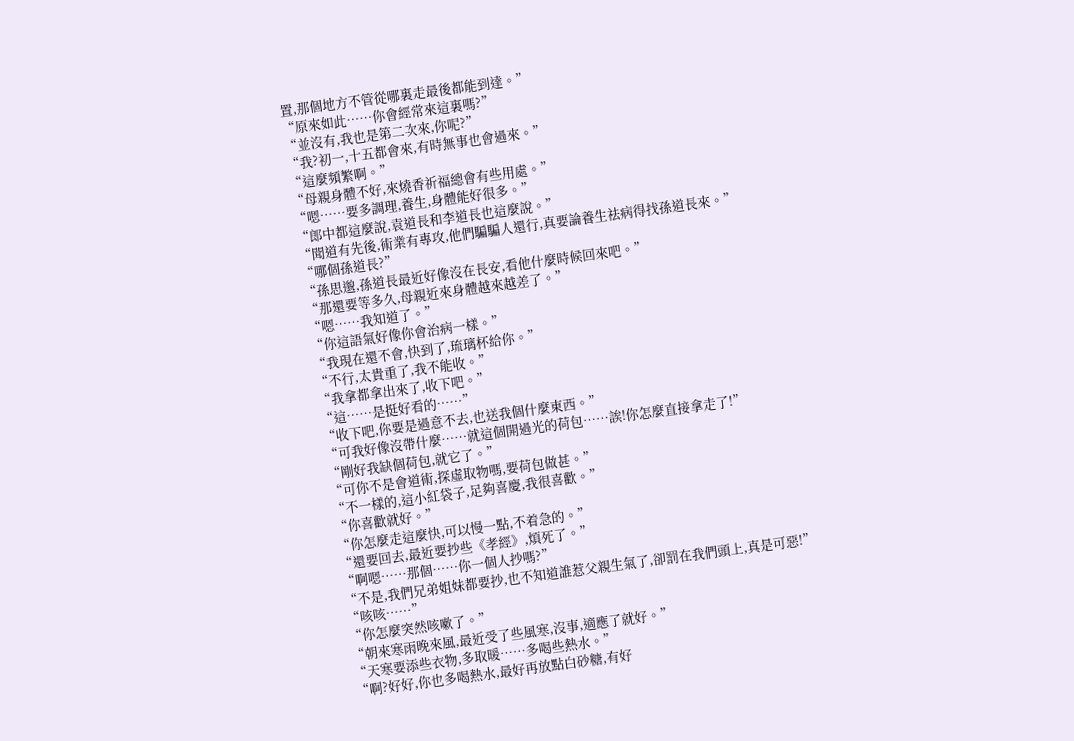置,那個地方不管從哪裏走最後都能到達。”
“原來如此……你會經常來這裏嗎?”
“並沒有,我也是第二次來,你呢?”
“我?初一,十五都會來,有時無事也會過來。”
“這麼頻繁啊。”
“母親身體不好,來燒香祈福總會有些用處。”
“嗯……要多調理,養生,身體能好很多。”
“郎中都這麼說,袁道長和李道長也這麼說。”
“聞道有先後,術業有專攻,他們騙騙人還行,真要論養生祛病得找孫道長來。”
“哪個孫道長?”
“孫思邈,孫道長最近好像沒在長安,看他什麼時候回來吧。”
“那還要等多久,母親近來身體越來越差了。”
“嗯……我知道了。”
“你這語氣好像你會治病一樣。”
“我現在還不會,快到了,琉璃杯給你。”
“不行,太貴重了,我不能收。”
“我拿都拿出來了,收下吧。”
“這……是挺好看的……”
“收下吧,你要是過意不去,也送我個什麼東西。”
“可我好像沒帶什麼……就這個開過光的荷包……誒!你怎麼直接拿走了!”
“剛好我缺個荷包,就它了。”
“可你不是會道術,探虛取物嗎,要荷包做甚。”
“不一樣的,這小紅袋子,足夠喜慶,我很喜歡。”
“你喜歡就好。”
“你怎麼走這麼快,可以慢一點,不着急的。”
“還要回去,最近要抄些《孝經》,煩死了。”
“啊嗯……那個……你一個人抄嗎?”
“不是,我們兄弟姐妹都要抄,也不知道誰惹父親生氣了,卻罰在我們頭上,真是可惡!”
“咳咳……”
“你怎麼突然咳嗽了。”
“朝來寒雨晚來風,最近受了些風寒,沒事,適應了就好。”
“天寒要添些衣物,多取暖……多喝些熱水。”
“啊?好好,你也多喝熱水,最好再放點白砂糖,有好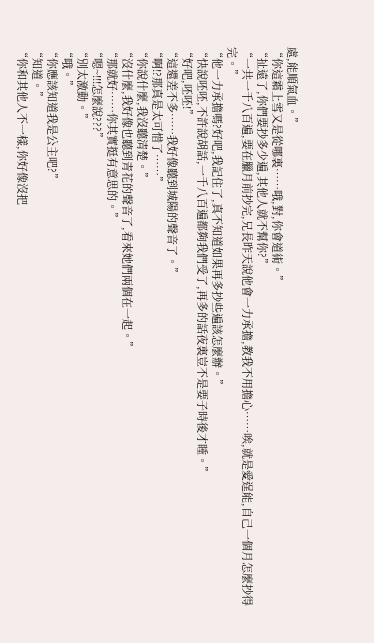處,能順氣血。”
“你這霜上雪又是從哪裏……哦,對,你會道術。”
“扯遠了,你們要抄多少遍,其他人就不幫你?”
“一共一千八百遍,要在臘月前抄完,兄長昨天說他會一力承擔,教我不用擔心……唉,就是愛逞能,自己一個月怎麼抄得完。”
“他一力承擔嗎?好吧,我記住了,真不知道如果再多抄些遍該怎麼辦。”
“快說呸呸,不許說胡話,一千八百遍都夠我們受了,再多的話夜裏豈不是要子時後才睡。”
“好吧,呸呸!”
“這還差不多……我好像聽到城陽的聲音了。”
“啊!?那真是太可惜了……”
“你說什麼,我沒聽清楚。”
“沒什麼,我好像也聽到青花的聲音了,看來她們兩個在一起。”
“那就好……你其實挺有意思的。”
“嗯~!!!怎麼說???”
“別太激動。”
“哦。”
“你應該知道我是公主吧?”
“知道。”
“你和其他人不一樣,你好像沒把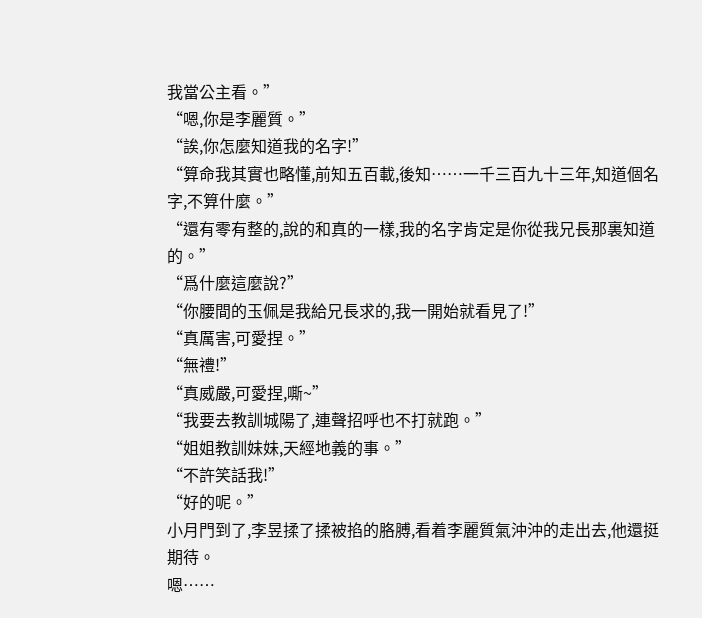我當公主看。”
“嗯,你是李麗質。”
“誒,你怎麼知道我的名字!”
“算命我其實也略懂,前知五百載,後知……一千三百九十三年,知道個名字,不算什麼。”
“還有零有整的,說的和真的一樣,我的名字肯定是你從我兄長那裏知道的。”
“爲什麼這麼說?”
“你腰間的玉佩是我給兄長求的,我一開始就看見了!”
“真厲害,可愛捏。”
“無禮!”
“真威嚴,可愛捏,嘶~”
“我要去教訓城陽了,連聲招呼也不打就跑。”
“姐姐教訓妹妹,天經地義的事。”
“不許笑話我!”
“好的呢。”
小月門到了,李昱揉了揉被掐的胳膊,看着李麗質氣沖沖的走出去,他還挺期待。
嗯……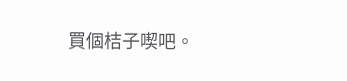買個桔子喫吧。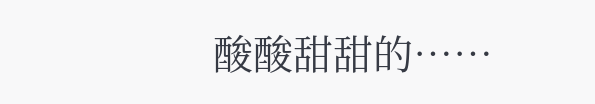酸酸甜甜的……